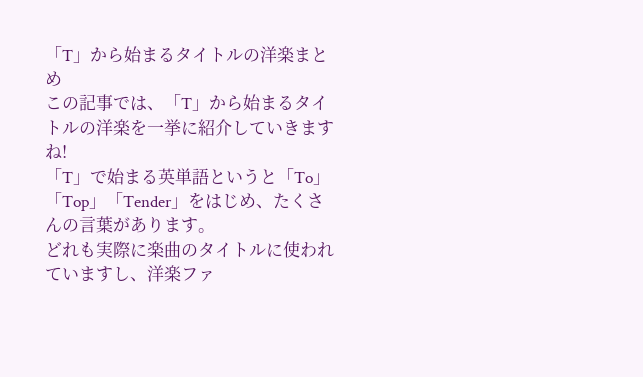「T」から始まるタイトルの洋楽まとめ
この記事では、「T」から始まるタイトルの洋楽を一挙に紹介していきますね!
「T」で始まる英単語というと「To」「Top」「Tender」をはじめ、たくさんの言葉があります。
どれも実際に楽曲のタイトルに使われていますし、洋楽ファ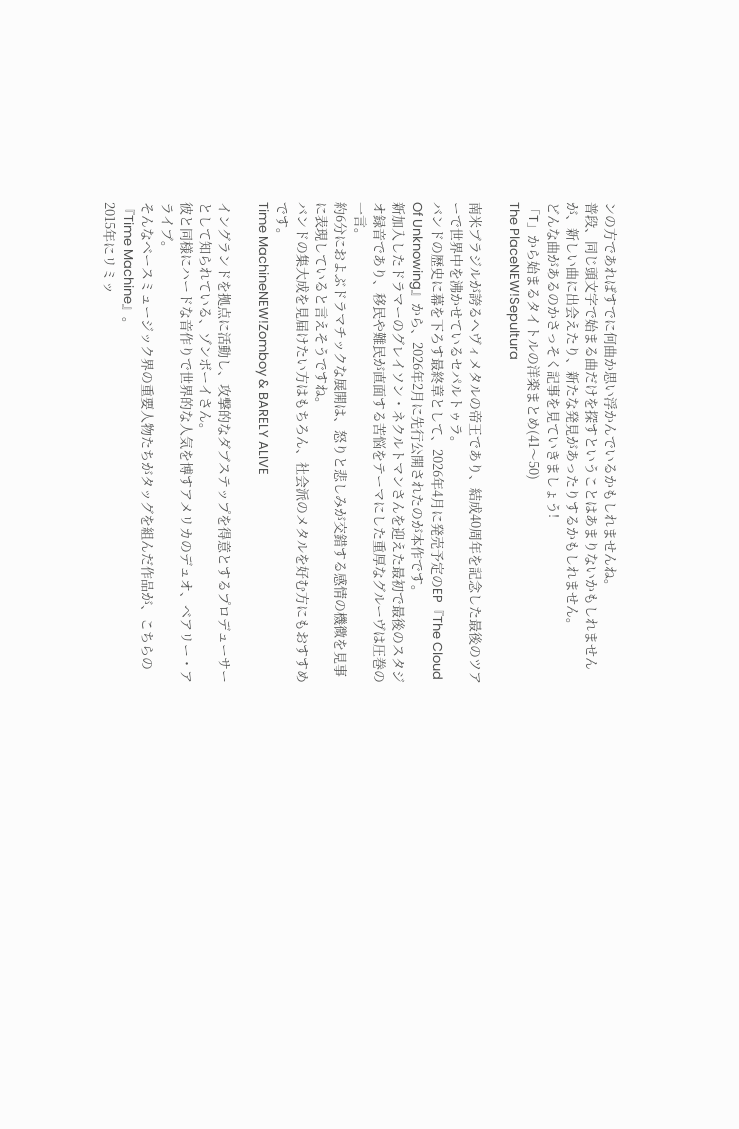ンの方であればすでに何曲か思い浮かんでいるかもしれませんね。
普段、同じ頭文字で始まる曲だけを探すということはあまりないかもしれませんが、新しい曲に出会えたり、新たな発見があったりするかもしれません。
どんな曲があるのかさっそく記事を見ていきましょう!
「T」から始まるタイトルの洋楽まとめ(41〜50)
The PlaceNEW!Sepultura

南米ブラジルが誇るヘヴィメタルの帝王であり、結成40周年を記念した最後のツアーで世界中を沸かせているセパルトゥラ。
バンドの歴史に幕を下ろす最終章として、2026年4月に発売予定のEP『The Cloud Of Unknowing』から、2026年2月に先行公開されたのが本作です。
新加入したドラマーのグレイソン・ネクルトマンさんを迎えた最初で最後のスタジオ録音であり、移民や難民が直面する苦悩をテーマにした重厚なグルーヴは圧巻の一言。
約6分におよぶドラマチックな展開は、怒りと悲しみが交錯する感情の機微を見事に表現していると言えそうですね。
バンドの集大成を見届けたい方はもちろん、社会派のメタルを好む方にもおすすめです。
Time MachineNEW!Zomboy & BARELY ALIVE

イングランドを拠点に活動し、攻撃的なダブステップを得意とするプロデューサーとして知られている、ゾンボーイさん。
彼と同様にハードな音作りで世界的な人気を博すアメリカのデュオ、ベアリー・アライブ。
そんなベースミュージック界の重要人物たちがタッグを組んだ作品が、こちらの『Time Machine』。
2015年にリミッ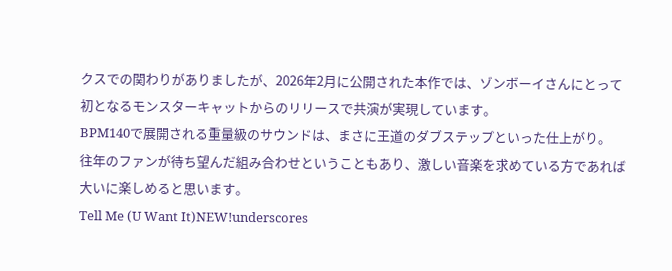クスでの関わりがありましたが、2026年2月に公開された本作では、ゾンボーイさんにとって初となるモンスターキャットからのリリースで共演が実現しています。
BPM140で展開される重量級のサウンドは、まさに王道のダブステップといった仕上がり。
往年のファンが待ち望んだ組み合わせということもあり、激しい音楽を求めている方であれば大いに楽しめると思います。
Tell Me (U Want It)NEW!underscores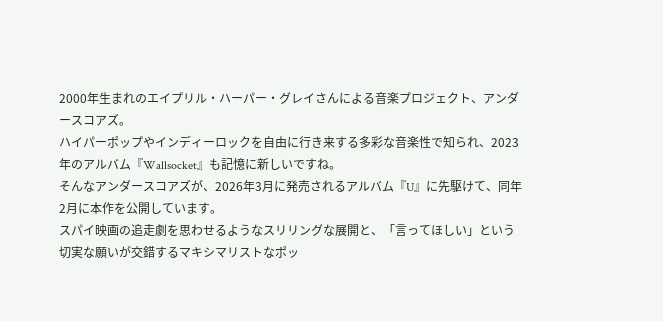2000年生まれのエイプリル・ハーパー・グレイさんによる音楽プロジェクト、アンダースコアズ。
ハイパーポップやインディーロックを自由に行き来する多彩な音楽性で知られ、2023年のアルバム『Wallsocket』も記憶に新しいですね。
そんなアンダースコアズが、2026年3月に発売されるアルバム『U』に先駆けて、同年2月に本作を公開しています。
スパイ映画の追走劇を思わせるようなスリリングな展開と、「言ってほしい」という切実な願いが交錯するマキシマリストなポッ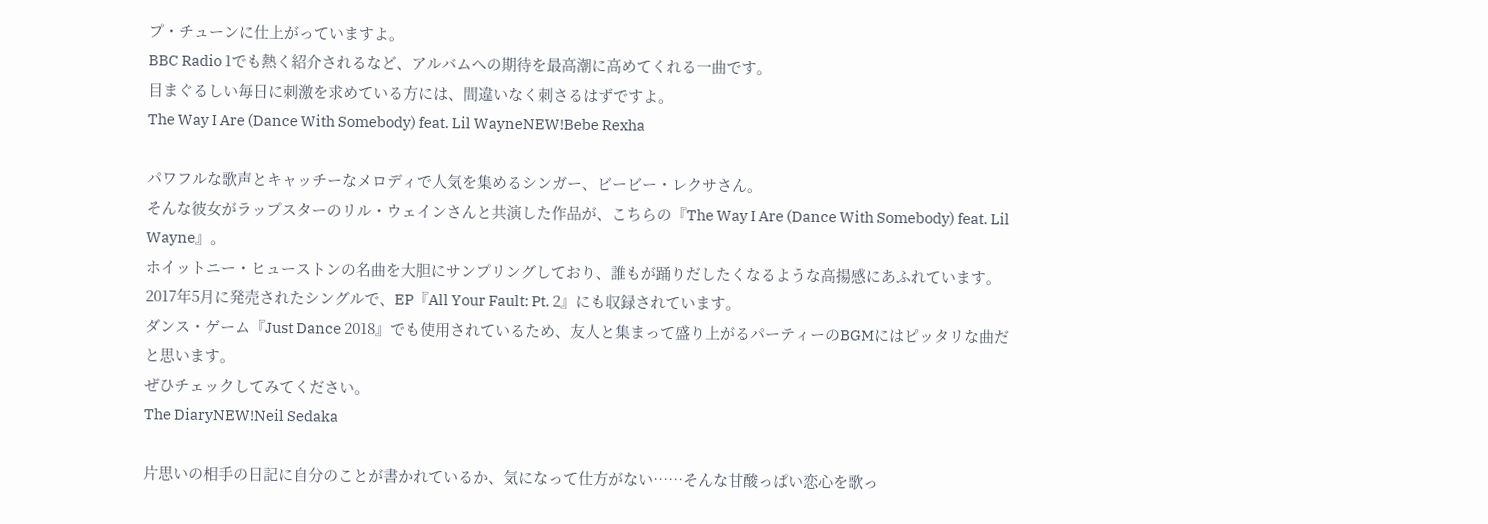プ・チューンに仕上がっていますよ。
BBC Radio 1でも熱く紹介されるなど、アルバムへの期待を最高潮に高めてくれる一曲です。
目まぐるしい毎日に刺激を求めている方には、間違いなく刺さるはずですよ。
The Way I Are (Dance With Somebody) feat. Lil WayneNEW!Bebe Rexha

パワフルな歌声とキャッチーなメロディで人気を集めるシンガー、ビービー・レクサさん。
そんな彼女がラップスターのリル・ウェインさんと共演した作品が、こちらの『The Way I Are (Dance With Somebody) feat. Lil Wayne』。
ホイットニー・ヒューストンの名曲を大胆にサンプリングしており、誰もが踊りだしたくなるような高揚感にあふれています。
2017年5月に発売されたシングルで、EP『All Your Fault: Pt. 2』にも収録されています。
ダンス・ゲーム『Just Dance 2018』でも使用されているため、友人と集まって盛り上がるパーティーのBGMにはピッタリな曲だと思います。
ぜひチェックしてみてください。
The DiaryNEW!Neil Sedaka

片思いの相手の日記に自分のことが書かれているか、気になって仕方がない……そんな甘酸っぱい恋心を歌っ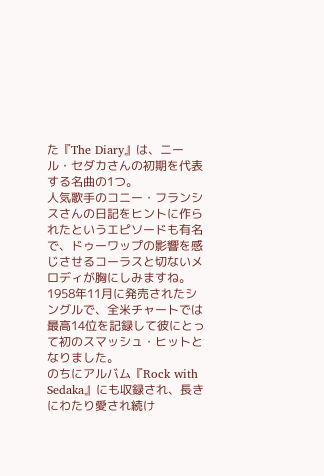た『The Diary』は、ニール・セダカさんの初期を代表する名曲の1つ。
人気歌手のコニー・フランシスさんの日記をヒントに作られたというエピソードも有名で、ドゥーワップの影響を感じさせるコーラスと切ないメロディが胸にしみますね。
1958年11月に発売されたシングルで、全米チャートでは最高14位を記録して彼にとって初のスマッシュ・ヒットとなりました。
のちにアルバム『Rock with Sedaka』にも収録され、長きにわたり愛され続け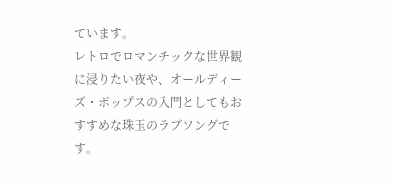ています。
レトロでロマンチックな世界観に浸りたい夜や、オールディーズ・ポップスの入門としてもおすすめな珠玉のラブソングです。